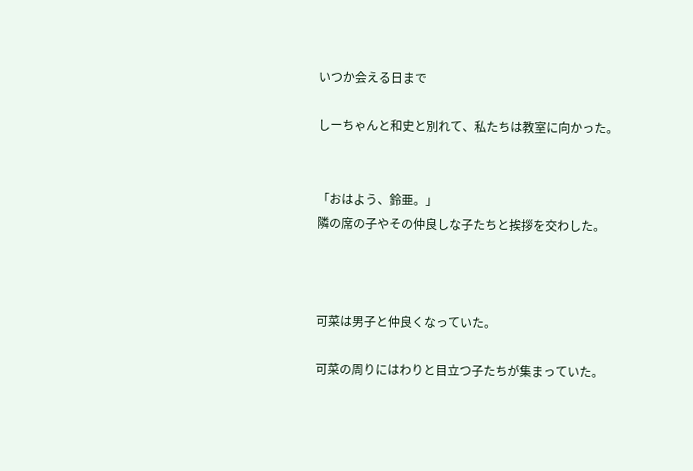いつか会える日まで

しーちゃんと和史と別れて、私たちは教室に向かった。


「おはよう、鈴亜。」
隣の席の子やその仲良しな子たちと挨拶を交わした。



可菜は男子と仲良くなっていた。

可菜の周りにはわりと目立つ子たちが集まっていた。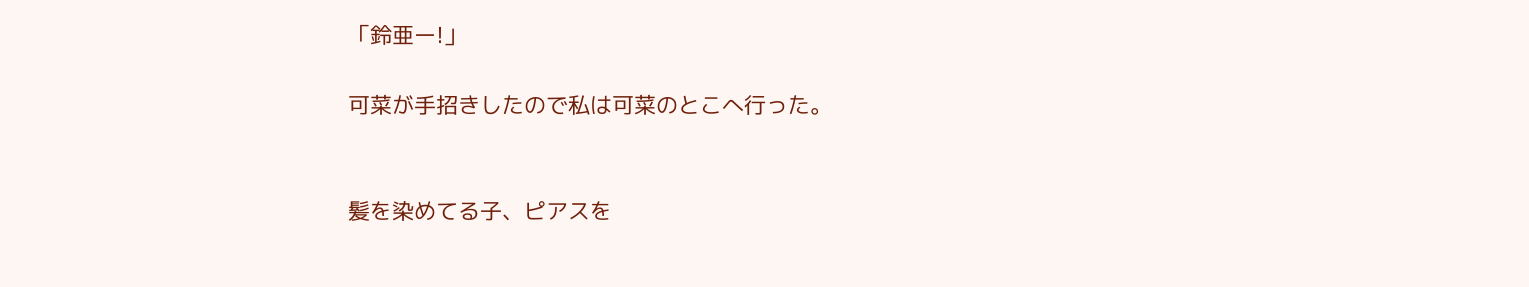「鈴亜ー!」

可菜が手招きしたので私は可菜のとこへ行った。


髪を染めてる子、ピアスを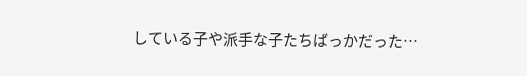している子や派手な子たちばっかだった…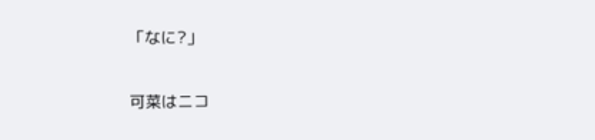「なに?」

可菜はニコ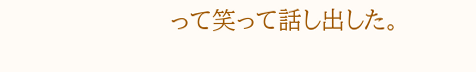って笑って話し出した。